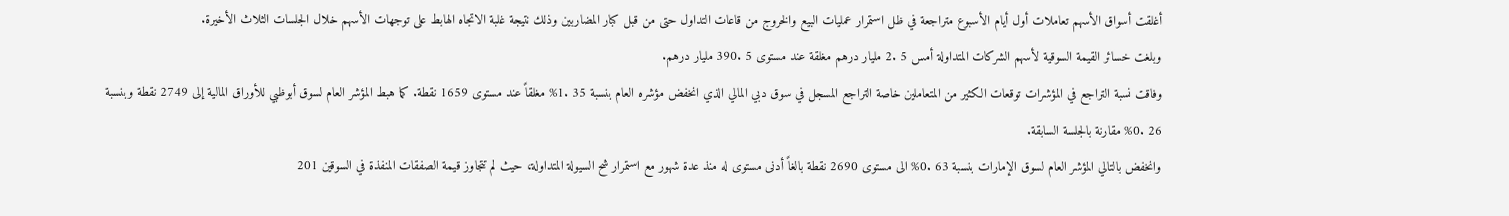أغلقت أسواق الأسهم تعاملات أول أيام الأسبوع متراجعة في ظل استمرار عمليات البيع والخروج من قاعات التداول حتى من قبل كبار المضاربين وذلك نتيجة غلبة الاتجاه الهابط على توجهات الأسهم خلال الجلسات الثلاث الأخيرة.
وبلغت خسائر القيمة السوقية لأسهم الشركات المتداولة أمس 5 .2 مليار درهم مغلقة عند مستوى 5 .390 مليار درهم.
وفاقت نسبة التراجع في المؤشرات توقعات الكثير من المتعاملين خاصة التراجع المسجل في سوق دبي المالي الذي انخفض مؤشره العام بنسبة 35 .1% مغلقاً عند مستوى 1659 نقطة. كما هبط المؤشر العام لسوق أبوظبي للأوراق المالية إلى 2749 نقطة وبنسبة 26 .0% مقارنة بالجلسة السابقة.
وانخفض بالتالي المؤشر العام لسوق الإمارات بنسبة 63 .0% الى مستوى 2690 نقطة بالغاً أدنى مستوى له منذ عدة شهور مع استمرار شح السيولة المتداولة، حيث لم تتجاوز قيمة الصفقات المنفذة في السوقين 201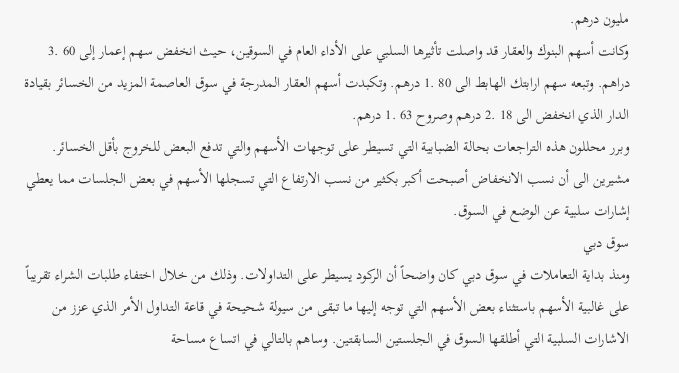مليون درهم.
وكانت أسهم البنوك والعقار قد واصلت تأثيرها السلبي على الأداء العام في السوقين، حيث انخفض سهم إعمار إلى 60 .3 دراهم. وتبعه سهم ارابتك الهابط الى 80 .1 درهم. وتكبدت أسهم العقار المدرجة في سوق العاصمة المزيد من الخسائر بقيادة الدار الذي انخفض الى 18 .2 درهم وصروح 63 .1 درهم.
وبرر محللون هذه التراجعات بحالة الضبابية التي تسيطر على توجهات الأسهم والتي تدفع البعض للخروج بأقل الخسائر. مشيرين الى أن نسب الانخفاض أصبحت أكبر بكثير من نسب الارتفاع التي تسجلها الأسهم في بعض الجلسات مما يعطي إشارات سلبية عن الوضع في السوق.
سوق دبي
ومنذ بداية التعاملات في سوق دبي كان واضحاً أن الركود يسيطر على التداولات. وذلك من خلال اختفاء طلبات الشراء تقريباً على غالبية الأسهم باستثناء بعض الأسهم التي توجه إليها ما تبقى من سيولة شحيحة في قاعة التداول الأمر الذي عزز من الاشارات السلبية التي أطلقها السوق في الجلستين السابقتين. وساهم بالتالي في اتساع مساحة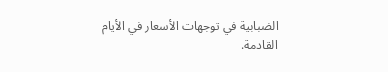الضبابية في توجهات الأسعار في الأيام القادمة.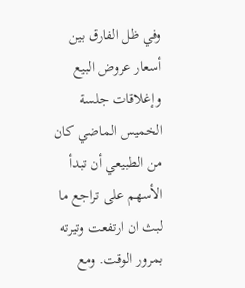وفي ظل الفارق بين أسعار عروض البيع وإغلاقات جلسة الخميس الماضي كان من الطبيعي أن تبدأ الأسهم على تراجع ما لبث ان ارتفعت وتيرته بمرور الوقت. ومع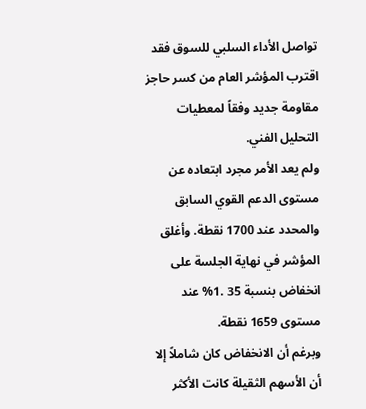تواصل الأداء السلبي للسوق فقد اقترب المؤشر العام من كسر حاجز مقاومة جديد وفقاً لمعطيات التحليل الفني.
ولم يعد الأمر مجرد ابتعاده عن مستوى الدعم القوي السابق والمحدد عند 1700 نقطة. وأغلق المؤشر في نهاية الجلسة على انخفاض بنسبة 35 .1% عند مستوى 1659 نقطة.
وبرغم أن الانخفاض كان شاملاً إلا أن الأسهم الثقيلة كانت الأكثر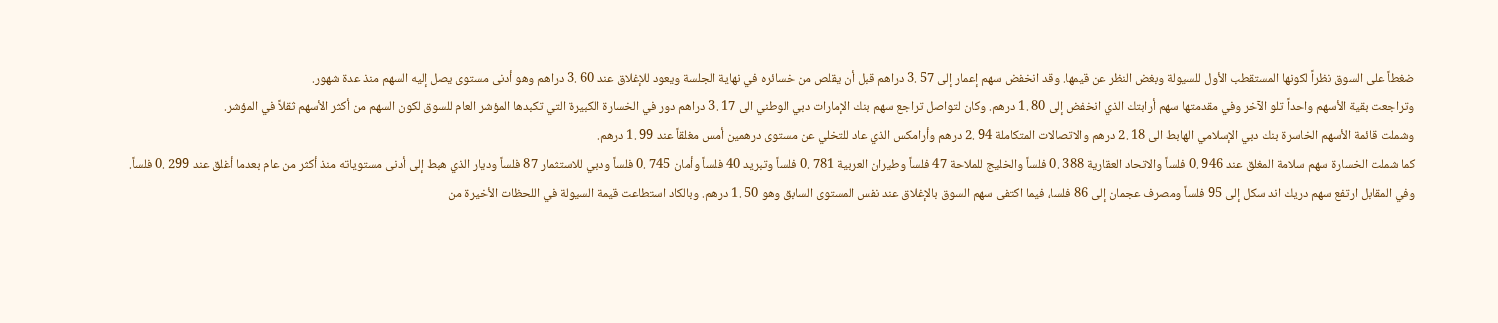ضغطاً على السوق نظراً لكونها المستقطب الأول للسيولة وبغض النظر عن قيمها. وقد انخفض سهم إعمار إلى 57 .3 دراهم قبل أن يقلص من خسائره في نهاية الجلسة ويعود للإغلاق عند 60 .3 دراهم وهو أدنى مستوى يصل إليه السهم منذ عدة شهور.
وتراجعت بقية الأسهم واحداً تلو الآخر وفي مقدمتها سهم أرابتك الذي انخفض إلى 80 .1 درهم. وكان لتواصل تراجع سهم بنك الإمارات دبي الوطني الى 17 .3 دراهم دور في الخسارة الكبيرة التي تكبدها المؤشر العام للسوق لكون السهم من أكثر الأسهم ثقلاً في المؤشر.
وشملت قائمة الأسهم الخاسرة بنك دبي الإسلامي الهابط الى 18 .2 درهم والاتصالات المتكاملة 94 .2 درهم وأرامكس الذي عاد للتخلي عن مستوى درهمين أمس مغلقاً عند 99 .1 درهم.
كما شملت الخسارة سهم سلامة المغلق عند 946 .0 فلساً والاتحاد العقارية 388 .0 فلساً والخليج للملاحة 47 فلساً وطيران العربية 781 .0 فلساً وتبريد 40 فلساً وأمان 745 .0 فلساً ودبي للاستثمار 87 فلساً وديار الذي هبط إلى أدنى مستوياته منذ أكثر من عام بعدما أغلق عند 299 .0 فلساً.
وفي المقابل ارتفع سهم دريك اند سكل إلى 95 فلساً ومصرف عجمان إلى 86 فلسا، فيما اكتفى سهم السوق بالإغلاق عند نفس المستوى السابق وهو 50 .1 درهم. وبالكاد استطاعت قيمة السيولة في اللحظات الأخيرة من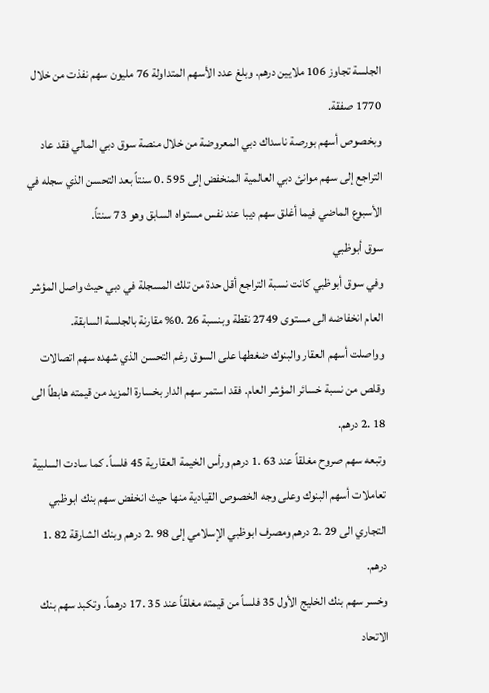الجلسة تجاوز 106 ملايين درهم. وبلغ عدد الأسهم المتداولة 76 مليون سهم نفذت من خلال 1770 صفقة.
وبخصوص أسهم بورصة ناسداك دبي المعروضة من خلال منصة سوق دبي المالي فقد عاد التراجع إلى سهم موانئ دبي العالمية المنخفض إلى 595 .0 سنتاً بعد التحسن الذي سجله في الأسبوع الماضي فيما أغلق سهم ديبا عند نفس مستواه السابق وهو 73 سنتاً.
سوق أبوظبي
وفي سوق أبوظبي كانت نسبة التراجع أقل حدة من تلك المسجلة في دبي حيث واصل المؤشر العام انخفاضه الى مستوى 2749 نقطة وبنسبة 26 .0% مقارنة بالجلسة السابقة.
وواصلت أسهم العقار والبنوك ضغطها على السوق رغم التحسن الذي شهده سهم اتصالات وقلص من نسبة خسائر المؤشر العام. فقد استمر سهم الدار بخسارة المزيد من قيمته هابطاً الى 18 .2 درهم.
وتبعه سهم صروح مغلقاً عند 63 .1 درهم ورأس الخيمة العقارية 45 فلساً. كما سادت السلبية تعاملات أسهم البنوك وعلى وجه الخصوص القيادية منها حيث انخفض سهم بنك ابوظبي التجاري الى 29 .2 درهم ومصرف ابوظبي الإسلامي إلى 98 .2 درهم وبنك الشارقة 82 .1 درهم.
وخسر سهم بنك الخليج الأول 35 فلساً من قيمته مغلقاً عند 35 .17 درهماً. وتكبد سهم بنك الاتحاد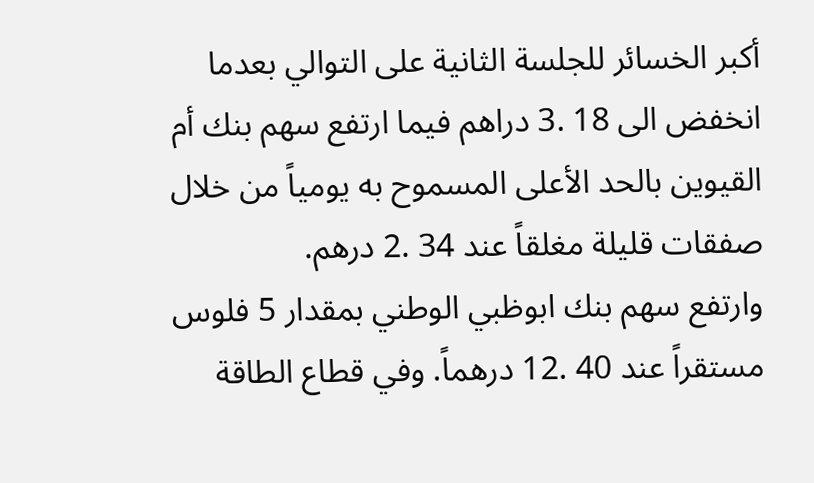أكبر الخسائر للجلسة الثانية على التوالي بعدما انخفض الى 18 .3 دراهم فيما ارتفع سهم بنك أم القيوين بالحد الأعلى المسموح به يومياً من خلال صفقات قليلة مغلقاً عند 34 .2 درهم.
وارتفع سهم بنك ابوظبي الوطني بمقدار 5 فلوس مستقراً عند 40 .12 درهماً. وفي قطاع الطاقة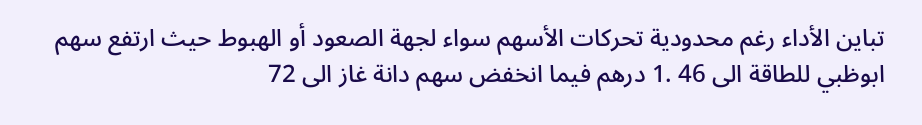تباين الأداء رغم محدودية تحركات الأسهم سواء لجهة الصعود أو الهبوط حيث ارتفع سهم ابوظبي للطاقة الى 46 .1 درهم فيما انخفض سهم دانة غاز الى 72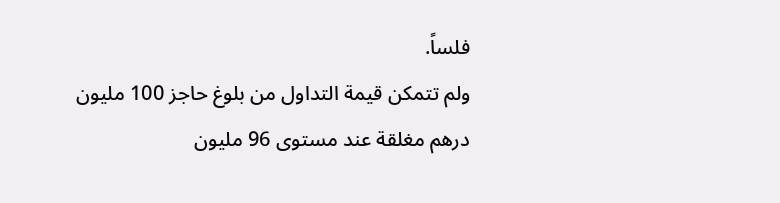فلساً.
ولم تتمكن قيمة التداول من بلوغ حاجز 100 مليون درهم مغلقة عند مستوى 96 مليون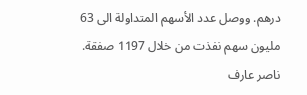درهم. ووصل عدد الأسهم المتداولة الى 63 مليون سهم نفذت من خلال 1197 صفقة.
ناصر عارف